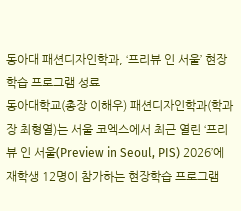동아대 패션디자인학과, ‘프리뷰 인 서울’ 현장학습 프로그램 성료
동아대학교(총장 이해우) 패션디자인학과(학과장 최형열)는 서울 코엑스에서 최근 열린 ‘프리뷰 인 서울(Preview in Seoul, PIS) 2026’에 재학생 12명이 참가하는 현장학습 프로그램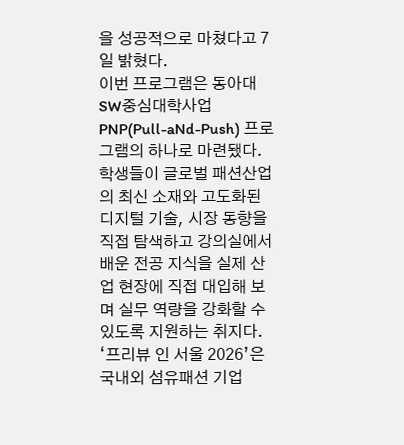을 성공적으로 마쳤다고 7일 밝혔다.
이번 프로그램은 동아대 SW중심대학사업 PNP(Pull-aNd-Push) 프로그램의 하나로 마련됐다. 학생들이 글로벌 패션산업의 최신 소재와 고도화된 디지털 기술, 시장 동향을 직접 탐색하고 강의실에서 배운 전공 지식을 실제 산업 현장에 직접 대입해 보며 실무 역량을 강화할 수 있도록 지원하는 취지다.
‘프리뷰 인 서울 2026’은 국내외 섬유패션 기업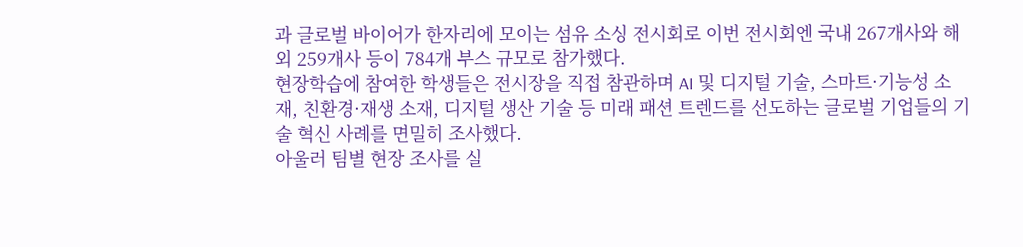과 글로벌 바이어가 한자리에 모이는 섬유 소싱 전시회로 이번 전시회엔 국내 267개사와 해외 259개사 등이 784개 부스 규모로 참가했다.
현장학습에 참여한 학생들은 전시장을 직접 참관하며 AI 및 디지털 기술, 스마트·기능성 소재, 친환경·재생 소재, 디지털 생산 기술 등 미래 패션 트렌드를 선도하는 글로벌 기업들의 기술 혁신 사례를 면밀히 조사했다.
아울러 팀별 현장 조사를 실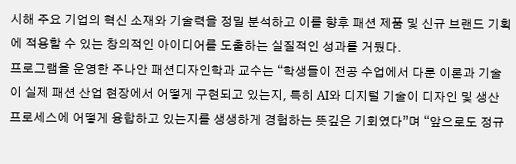시해 주요 기업의 혁신 소재와 기술력을 정밀 분석하고 이를 향후 패션 제품 및 신규 브랜드 기획에 적용할 수 있는 창의적인 아이디어를 도출하는 실질적인 성과를 거뒀다.
프로그램을 운영한 주나안 패션디자인학과 교수는 “학생들이 전공 수업에서 다룬 이론과 기술이 실제 패션 산업 현장에서 어떻게 구현되고 있는지, 특히 AI와 디지털 기술이 디자인 및 생산 프로세스에 어떻게 융합하고 있는지를 생생하게 경험하는 뜻깊은 기회였다”며 “앞으로도 정규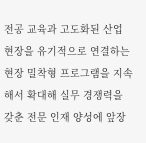전공 교육과 고도화된 산업 현장을 유기적으로 연결하는 현장 밀착형 프로그램을 지속해서 확대해 실무 경쟁력을 갖춘 전문 인재 양성에 앞장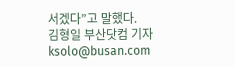서겠다”고 말했다.
김형일 부산닷컴 기자 ksolo@busan.com